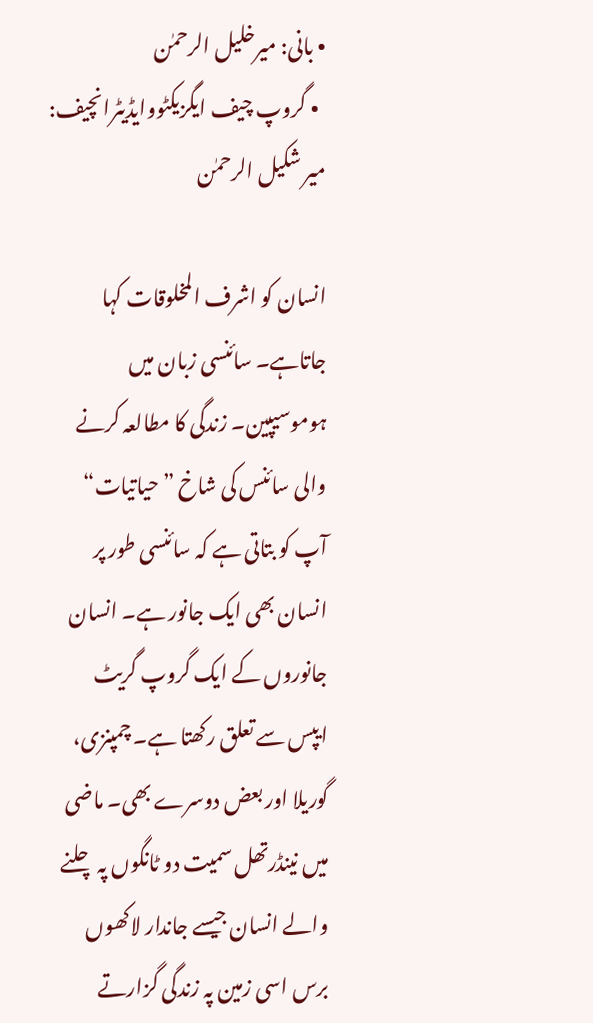• بانی: میرخلیل الرحمٰن
  • گروپ چیف ایگزیکٹووایڈیٹرانچیف: میر شکیل الرحمٰن

انسان کو اشرف المخلوقات کہا جاتاہے۔ سائنسی زبان میں ہوموسیپین۔ زندگی کا مطالعہ کرنے والی سائنس کی شاخ ”حیاتیات“ آپ کو بتاتی ہے کہ سائنسی طور پر انسان بھی ایک جانور ہے۔ انسان جانوروں کے ایک گروپ گریٹ ایپس سے تعلق رکھتا ہے۔ چمپنزی، گوریلا اور بعض دوسرے بھی۔ ماضی میں نینڈرتھل سمیت دو ٹانگوں پہ چلنے والے انسان جیسے جاندار لاکھوں برس اسی زمین پہ زندگی گزارتے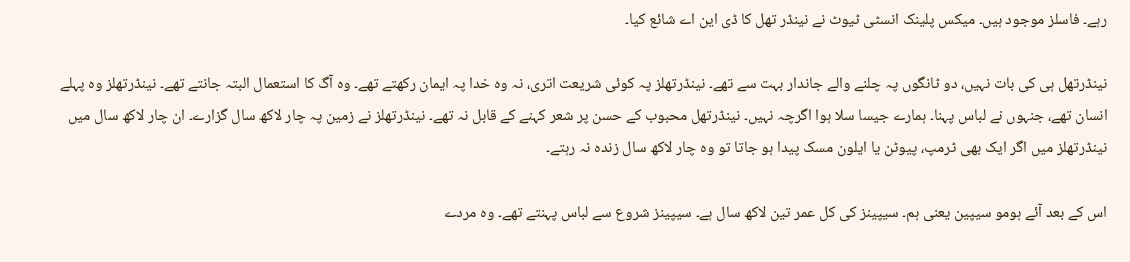رہے۔ فاسلز موجود ہیں۔ میکس پلینک انسٹی ٹیوٹ نے نینڈر تھل کا ڈی این اے شائع کیا۔

نینڈرتھل ہی کی بات نہیں، دو ٹانگوں پہ چلنے والے جاندار بہت سے تھے۔ نینڈرتھلز پہ کوئی شریعت اتری، نہ وہ خدا پہ ایمان رکھتے تھے۔ وہ آگ کا استعمال البتہ جانتے تھے۔ نینڈرتھلز وہ پہلے انسان تھے، جنہوں نے لباس پہنا۔ ہمارے جیسا سلا ہوا اگرچہ نہیں۔ نینڈرتھل محبوب کے حسن پر شعر کہنے کے قابل نہ تھے۔ نینڈرتھلز نے زمین پہ چار لاکھ سال گزارے۔ ان چار لاکھ سال میں نینڈرتھلز میں اگر ایک بھی ٹرمپ، پیوٹن یا ایلون مسک پیدا ہو جاتا تو وہ چار لاکھ سال زندہ نہ رہتے۔

اس کے بعد آئے ہومو سیپین یعنی ہم۔ سیپینز کی کل عمر تین لاکھ سال ہے۔ سیپینز شروع سے لباس پہنتے تھے۔ وہ مردے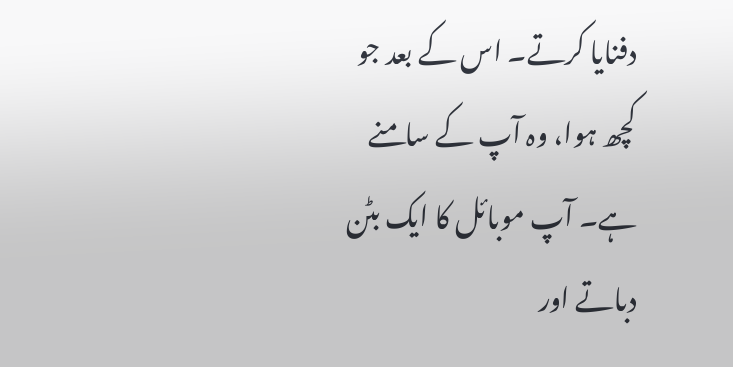دفنایا کرتے۔ اس کے بعد جو کچھ ہوا، وہ آپ کے سامنے ہے۔ آپ موبائل کا ایک بٹن دباتے اور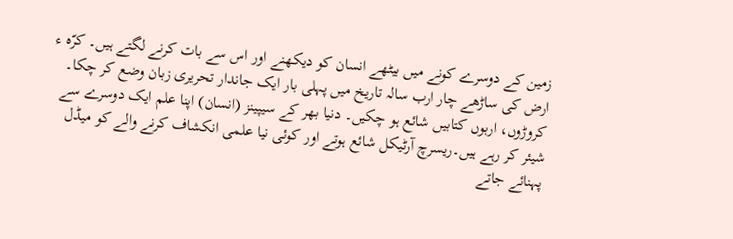زمین کے دوسرے کونے میں بیٹھے انسان کو دیکھنے اور اس سے بات کرنے لگتے ہیں۔ کرّہ ء ارض کی ساڑھے چار ارب سالہ تاریخ میں پہلی بار ایک جاندار تحریری زبان وضع کر چکا۔ کروڑوں، اربوں کتابیں شائع ہو چکیں۔ دنیا بھر کے سیپینز (انسان) اپنا علم ایک دوسرے سے شیئر کر رہے ہیں۔ریسرچ آرٹیکل شائع ہوتے اور کوئی نیا علمی انکشاف کرنے والے کو میڈل پہنائے جاتے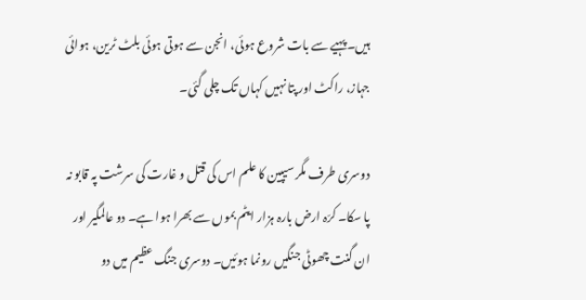ہیں۔ پہیے سے بات شروع ہوئی، انجن سے ہوتی ہوئی بلٹ ٹرین، ہوائی جہاز، راکٹ اور پتا نہیں کہاں تک چلی گئی۔

دوسری طرف مگر سیپین کا علم اس کی قتل و غارت کی سرشت پہ قابو نہ پا سکا۔ کرّہ ارض بارہ ہزار ایٹم بموں سے بھرا ہوا ہے۔ دو عالمگیر اور ان گنت چھوٹی جنگیں رونما ہوئیں۔ دوسری جنگ عظیم میں دو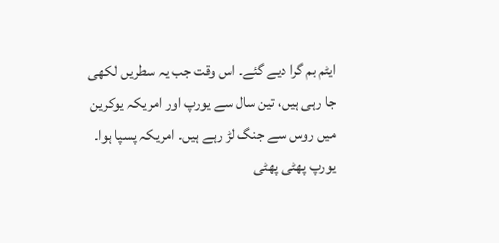ایٹم بم گرا دیے گئے۔ اس وقت جب یہ سطریں لکھی جا رہی ہیں، تین سال سے یورپ اور امریکہ یوکرین میں روس سے جنگ لڑ رہے ہیں۔ امریکہ پسپا ہوا۔ یورپ پھٹی پھٹی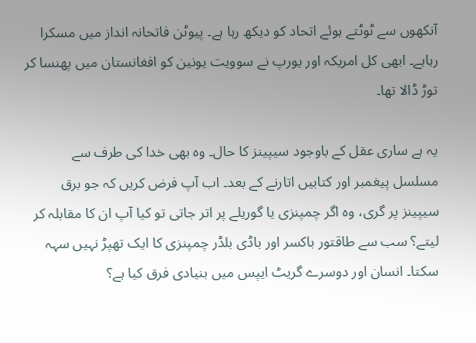آنکھوں سے ٹوٹتے ہوئے اتحاد کو دیکھ رہا ہے۔ پیوٹن فاتحانہ انداز میں مسکرا رہاہے۔ ابھی کل امریکہ اور یورپ نے سوویت یونین کو افغانستان میں پھنسا کر توڑ ڈالا تھا۔

یہ ہے ساری عقل کے باوجود سیپینز کا حال۔ وہ بھی خدا کی طرف سے مسلسل پیغمبر اور کتابیں اتارنے کے بعد۔ اب آپ فرض کریں کہ جو برق سیپینز پر گری، وہ اگر چمپنزی یا گوریلے پر اتر جاتی تو کیا آپ ان کا مقابلہ کر لیتے؟ سب سے طاقتور باکسر اور باڈی بلڈر چمپنزی کا ایک تھپڑ نہیں سہہ سکتا۔ انسان اور دوسرے گریٹ ایپس میں بنیادی فرق کیا ہے؟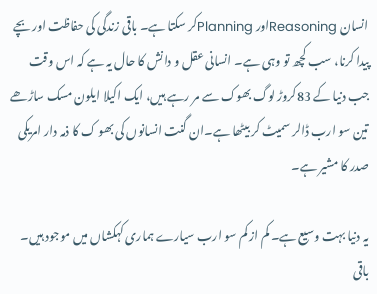انسان Reasoningاور Planningکر سکتا ہے۔ باقی زندگی کی حفاظت اور بچے پیدا کرنا، سب کچھ تو وہی ہے۔ انسانی عقل و دانش کا حال یہ ہے کہ اس وقت جب دنیا کے 83کروڑ لوگ بھوک سے مر رہے ہیں، ایک اکیلا ایلون مسک ساڑھے تین سو ارب ڈالر سمیٹ کر بیٹھا ہے۔ان گنت انسانوں کی بھو ک کا ذمہ دار امریکی صدر کا مشیر ہے۔

یہ دنیا بہت وسیع ہے۔ کم از کم سو ارب سیارے ہماری کہکشاں میں موجود ہیں۔ باقی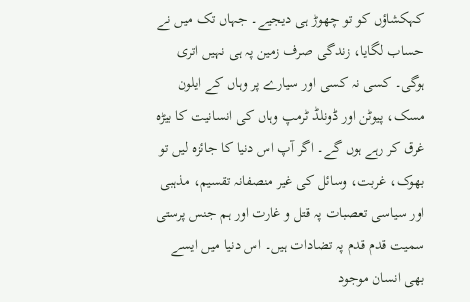کہکشاؤں کو تو چھوڑ ہی دیجیے۔ جہاں تک میں نے حساب لگایا، زندگی صرف زمین پہ ہی نہیں اتری ہوگی۔ کسی نہ کسی اور سیارے پر وہاں کے ایلون مسک، پیوٹن اور ڈونلڈ ٹرمپ وہاں کی انسانیت کا بیڑہ غرق کر رہے ہوں گے۔ اگر آپ اس دنیا کا جائزہ لیں تو بھوک، غربت، وسائل کی غیر منصفانہ تقسیم، مذہبی اور سیاسی تعصبات پہ قتل و غارت اور ہم جنس پرستی سمیت قدم قدم پہ تضادات ہیں۔ اس دنیا میں ایسے بھی انسان موجود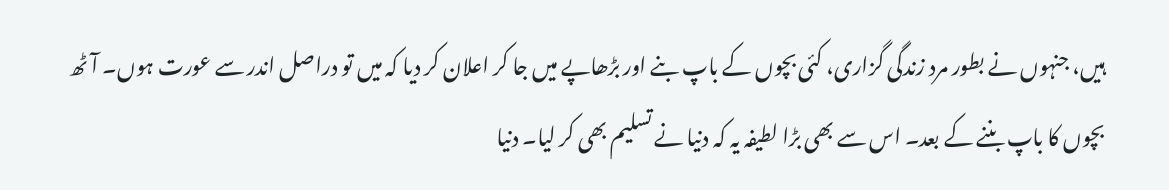ہیں، جنہوں نے بطور مرد زندگی گزاری، کئی بچوں کے باپ بنے اور بڑھاپے میں جا کر اعلان کر دیا کہ میں تو دراصل اندر سے عورت ہوں۔ آٹھ بچوں کا باپ بننے کے بعد۔ اس سے بھی بڑا لطیفہ یہ کہ دنیا نے تسلیم بھی کر لیا۔ دنیا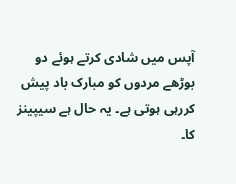آپس میں شادی کرتے ہوئے دو بوڑھے مردوں کو مبارک باد پیش کررہی ہوتی ہے۔ یہ حال ہے سیپینز کا۔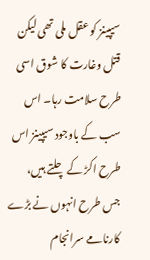سیپینز کو عقل ملی تھی لیکن قتل وغارت کا شوق اسی طرح سلامت رہا۔ اس سب کے باوجود سیپینز اس طرح اکڑ کے چلتے ہیں، جس طرح انہوں نے بڑے کارنامے سرانجام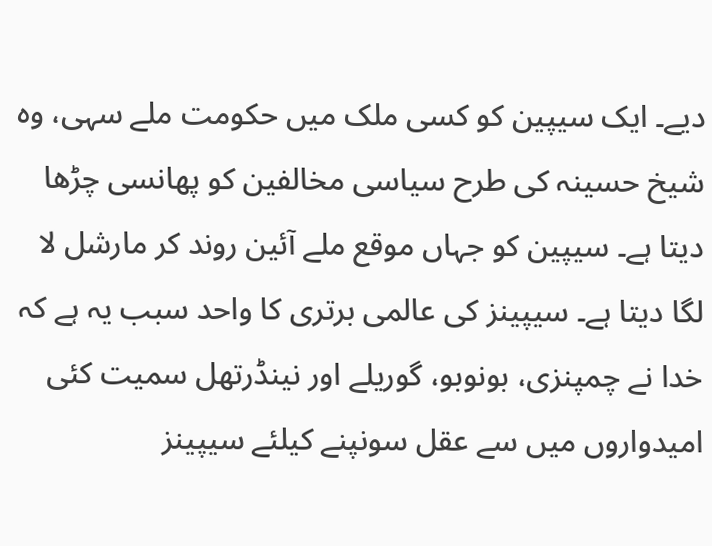دیے۔ ایک سیپین کو کسی ملک میں حکومت ملے سہی، وہ شیخ حسینہ کی طرح سیاسی مخالفین کو پھانسی چڑھا دیتا ہے۔ سیپین کو جہاں موقع ملے آئین روند کر مارشل لا لگا دیتا ہے۔ سیپینز کی عالمی برتری کا واحد سبب یہ ہے کہ خدا نے چمپنزی، بونوبو، گوریلے اور نینڈرتھل سمیت کئی امیدواروں میں سے عقل سونپنے کیلئے سیپینز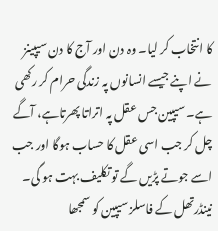کا انتخاب کر لیا۔ وہ دن اور آج کا دن سیپینز نے اپنے جیسے انسانوں پہ زندگی حرام کر رکھی ہے۔ سیپین جس عقل پہ اتراتا پھرتاہے، آگے چل کر جب اسی عقل کا حساب ہوگا اور جب اسے جوتے پڑیں گے تو تکلیف بہت ہو گی۔ نینڈرتھل کے فاسلز سیپین کو سمجھا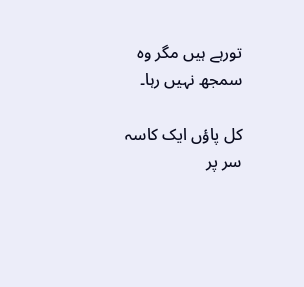تورہے ہیں مگر وہ سمجھ نہیں رہا۔

کل پاؤں ایک کاسہ سر پر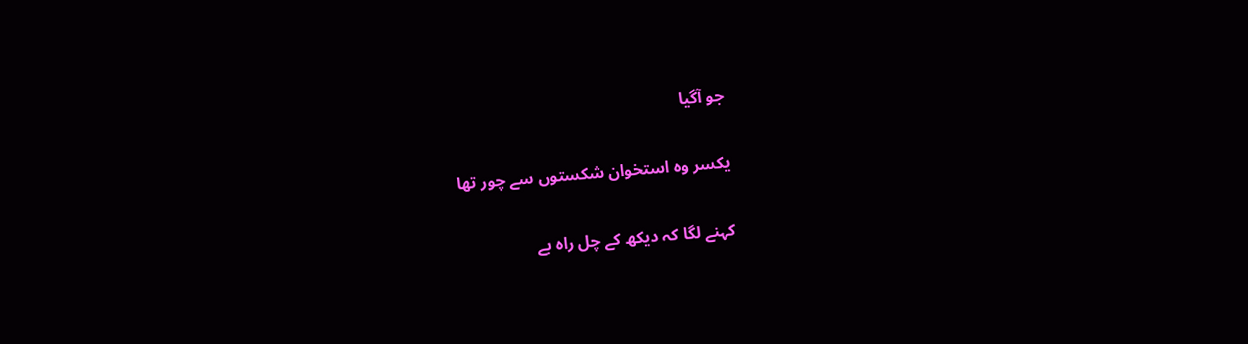جو آگیا

یکسر وہ استخوان شکستوں سے چور تھا

کہنے لگا کہ دیکھ کے چل راہ بے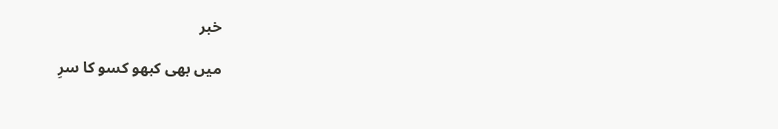خبر

میں بھی کبھو کسو کا سرِ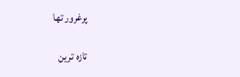پرغرور تھا

تازہ ترین